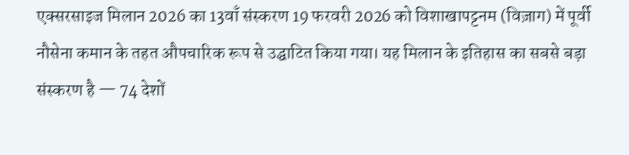एक्सरसाइज मिलान 2026 का 13वाँ संस्करण 19 फरवरी 2026 को विशाखापट्टनम (विज़ाग) में पूर्वी नौसेना कमान के तहत औपचारिक रूप से उद्घाटित किया गया। यह मिलान के इतिहास का सबसे बड़ा संस्करण है — 74 देशों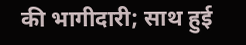की भागीदारी; साथ हुई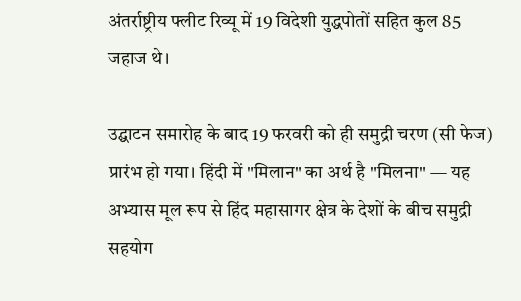अंतर्राष्ट्रीय फ्लीट रिव्यू में 19 विदेशी युद्धपोतों सहित कुल 85 जहाज थे।

उद्घाटन समारोह के बाद 19 फरवरी को ही समुद्री चरण (सी फेज) प्रारंभ हो गया। हिंदी में "मिलान" का अर्थ है "मिलना" — यह अभ्यास मूल रूप से हिंद महासागर क्षेत्र के देशों के बीच समुद्री सहयोग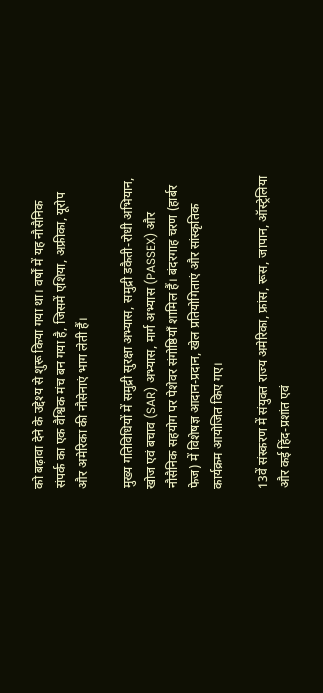को बढ़ावा देने के उद्देश्य से शुरू किया गया था। वर्षों में यह नौसैनिक संपर्क का एक वैश्विक मंच बन गया है, जिसमें एशिया, अफ्रीका, यूरोप और अमेरिका की नौसेनाएं भाग लेती हैं।

मुख्य गतिविधियों में समुद्री सुरक्षा अभ्यास, समुद्री डकैती-रोधी अभियान, खोज एवं बचाव (SAR) अभ्यास, मार्ग अभ्यास (PASSEX) और नौसैनिक सहयोग पर पेशेवर संगोष्ठियाँ शामिल हैं। बंदरगाह चरण (हार्बर फेज) में विशेषज्ञ आदान-प्रदान, खेल प्रतियोगिताएं और सांस्कृतिक कार्यक्रम आयोजित किए गए।

13वें संस्करण में संयुक्त राज्य अमेरिका, फ्रांस, रूस, जापान, ऑस्ट्रेलिया और कई हिंद-प्रशांत एवं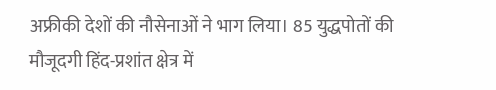अफ्रीकी देशों की नौसेनाओं ने भाग लिया। 85 युद्धपोतों की मौजूदगी हिंद-प्रशांत क्षेत्र में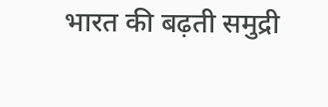भारत की बढ़ती समुद्री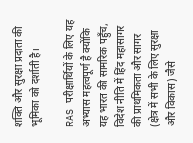शक्ति और सुरक्षा प्रदाता की भूमिका को दर्शाती है।

RAS परीक्षार्थियों के लिए यह अभ्यास महत्वपूर्ण है क्योंकि यह भारत की सामरिक पहुँच, विदेश नीति में हिंद महासागर की प्राथमिकता और सागर (क्षेत्र में सभी के लिए सुरक्षा और विकास) जैसे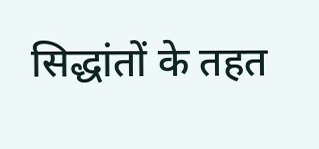सिद्धांतों के तहत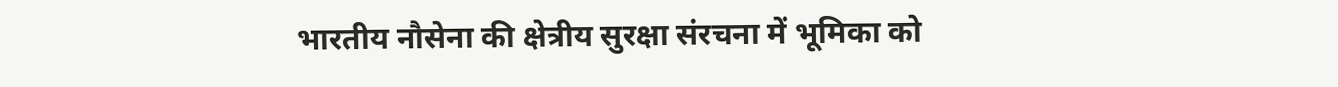भारतीय नौसेना की क्षेत्रीय सुरक्षा संरचना में भूमिका को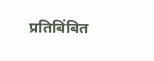प्रतिबिंबित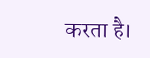करता है।